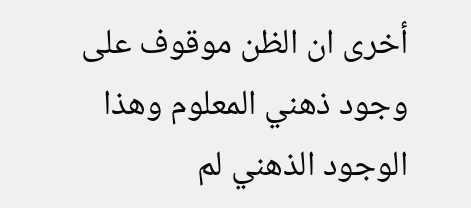أخرى ان الظن موقوف على وجود ذهني المعلوم وهذا الوجود الذهني لم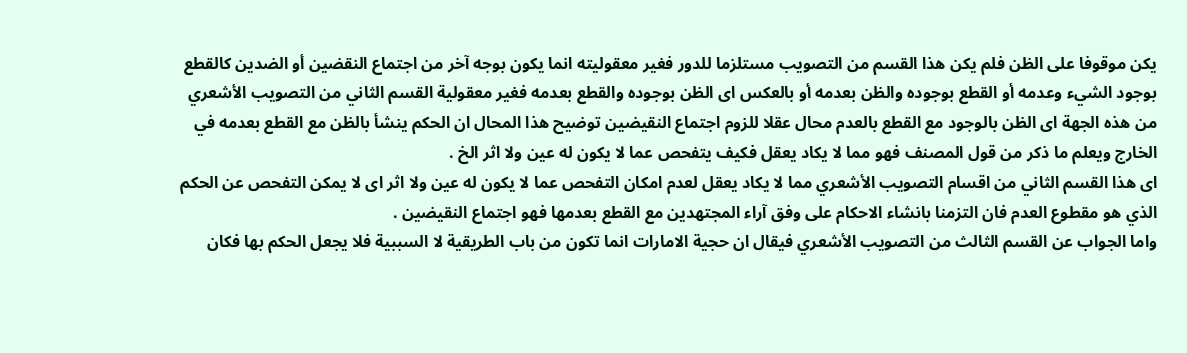يكن موقوفا على الظن فلم يكن هذا القسم من التصويب مستلزما للدور فغير معقوليته انما يكون بوجه آخر من اجتماع النقضين أو الضدين كالقطع بوجود الشيء وعدمه أو القطع بوجوده والظن بعدمه أو بالعكس اى الظن بوجوده والقطع بعدمه فغير معقولية القسم الثاني من التصويب الأشعري من هذه الجهة اى الظن بالوجود مع القطع بالعدم محال عقلا للزوم اجتماع النقيضين توضيح هذا المحال ان الحكم ينشأ بالظن مع القطع بعدمه في الخارج ويعلم ما ذكر من قول المصنف فهو مما لا يكاد يعقل فكيف يتفحص عما لا يكون له عين ولا اثر الخ .
اى هذا القسم الثاني من اقسام التصويب الأشعري مما لا يكاد يعقل لعدم امكان التفحص عما لا يكون له عين ولا اثر اى لا يمكن التفحص عن الحكم الذي هو مقطوع العدم فان التزمنا بانشاء الاحكام على وفق آراء المجتهدين مع القطع بعدمها فهو اجتماع النقيضين .
واما الجواب عن القسم الثالث من التصويب الأشعري فيقال ان حجية الامارات انما تكون من باب الطريقية لا السببية فلا يجعل الحكم بها فكان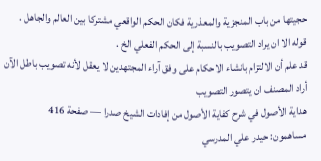حجيتها من باب المنجزية والمعذرية فكان الحكم الواقعي مشتركا بين العالم والجاهل .
قوله الا ان يراد التصويب بالنسبة إلى الحكم الفعلي الخ .
قد علم أن الالتزام بانشاء الاحكام على وفق آراء المجتهدين لا يعقل لأنه تصويب باطل الآن أراد المصنف ان يتصور التصويب
هداية الأصول في شرح كفاية الأصول من إفادات الشيخ صدرا — صفحة 416
مساهمون: حيدر علي المدرسي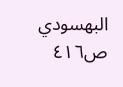البهسودي
ص٤١٦